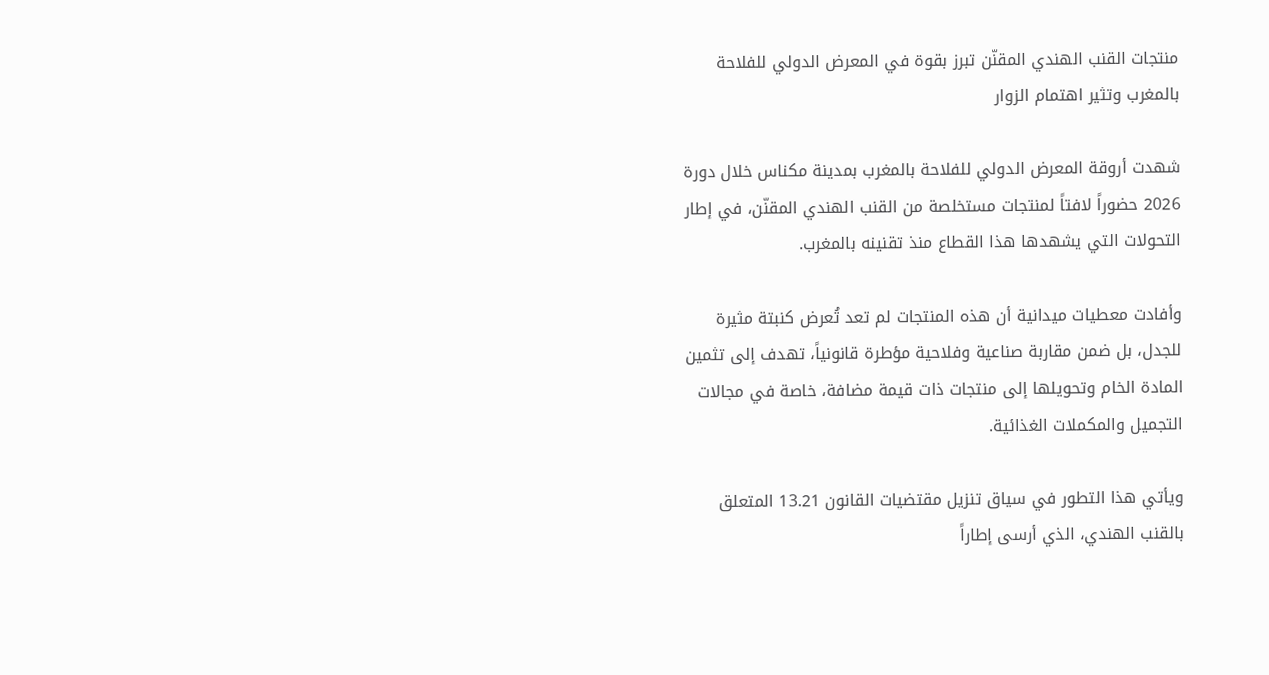منتجات القنب الهندي المقنّن تبرز بقوة في المعرض الدولي للفلاحة بالمغرب وتثير اهتمام الزوار

شهدت أروقة المعرض الدولي للفلاحة بالمغرب بمدينة مكناس خلال دورة 2026 حضوراً لافتاً لمنتجات مستخلصة من القنب الهندي المقنّن، في إطار التحولات التي يشهدها هذا القطاع منذ تقنينه بالمغرب.

وأفادت معطيات ميدانية أن هذه المنتجات لم تعد تُعرض كنبتة مثيرة للجدل، بل ضمن مقاربة صناعية وفلاحية مؤطرة قانونياً، تهدف إلى تثمين المادة الخام وتحويلها إلى منتجات ذات قيمة مضافة، خاصة في مجالات التجميل والمكملات الغذائية.

ويأتي هذا التطور في سياق تنزيل مقتضيات القانون 13.21 المتعلق بالقنب الهندي، الذي أرسى إطاراً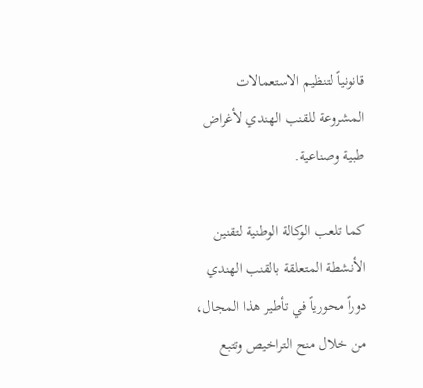قانونياً لتنظيم الاستعمالات المشروعة للقنب الهندي لأغراض طبية وصناعية.

كما تلعب الوكالة الوطنية لتقنين الأنشطة المتعلقة بالقنب الهندي دوراً محورياً في تأطير هذا المجال، من خلال منح التراخيص وتتبع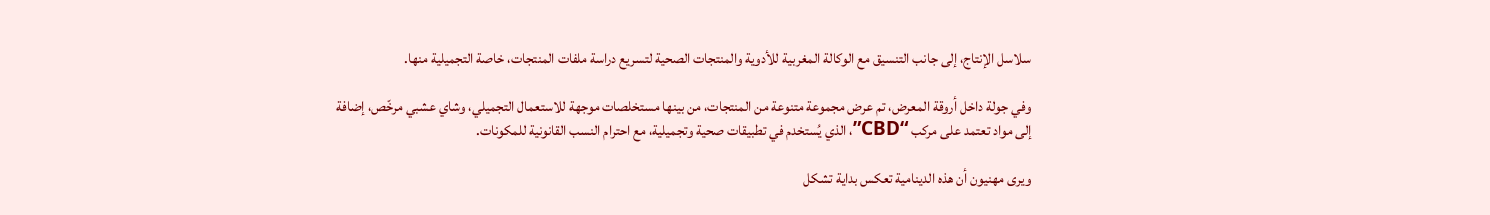سلاسل الإنتاج، إلى جانب التنسيق مع الوكالة المغربية للأدوية والمنتجات الصحية لتسريع دراسة ملفات المنتجات، خاصة التجميلية منها.

وفي جولة داخل أروقة المعرض، تم عرض مجموعة متنوعة من المنتجات، من بينها مستخلصات موجهة للاستعمال التجميلي، وشاي عشبي مرخّص، إضافة إلى مواد تعتمد على مركب “CBD”، الذي يُستخدم في تطبيقات صحية وتجميلية، مع احترام النسب القانونية للمكونات.

ويرى مهنيون أن هذه الدينامية تعكس بداية تشكل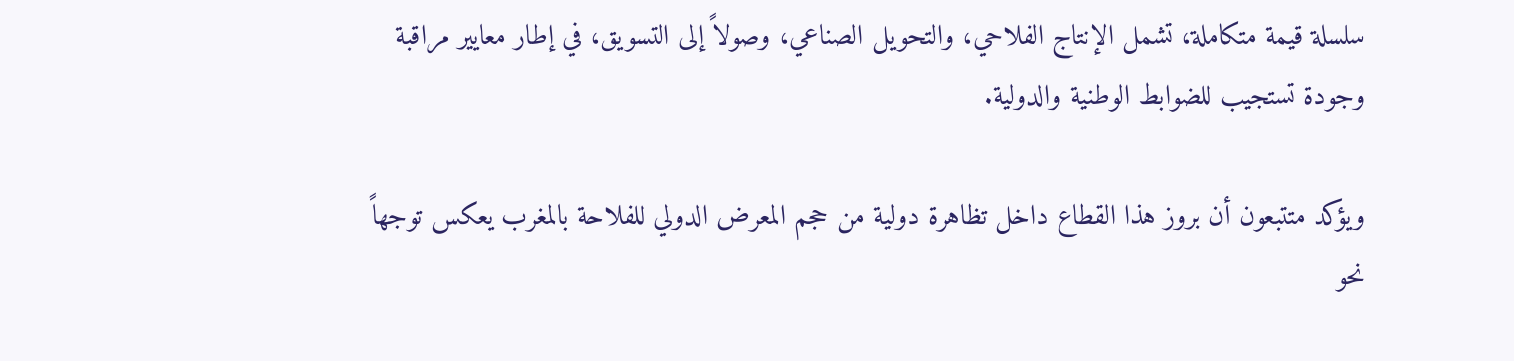سلسلة قيمة متكاملة، تشمل الإنتاج الفلاحي، والتحويل الصناعي، وصولاً إلى التسويق، في إطار معايير مراقبة وجودة تستجيب للضوابط الوطنية والدولية.

ويؤكد متتبعون أن بروز هذا القطاع داخل تظاهرة دولية من حجم المعرض الدولي للفلاحة بالمغرب يعكس توجهاً نحو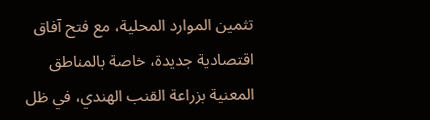تثمين الموارد المحلية، مع فتح آفاق اقتصادية جديدة، خاصة بالمناطق المعنية بزراعة القنب الهندي، في ظل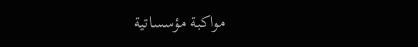مواكبة مؤسساتية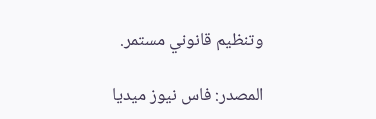وتنظيم قانوني مستمر.

المصدر: فاس نيوز ميديا